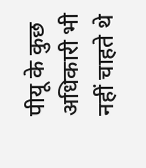पीयू के कुछ अधिकारी भी नहीं चाहते थे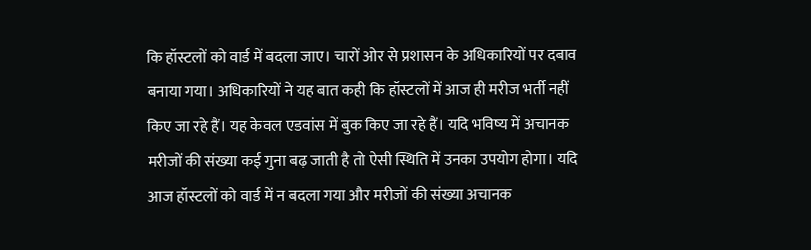कि हॉस्टलों को वार्ड में बदला जाए। चारों ओर से प्रशासन के अधिकारियों पर दबाव बनाया गया। अधिकारियों ने यह बात कही कि हॉस्टलों में आज ही मरीज भर्ती नहीं किए जा रहे हैं। यह केवल एडवांस में बुक किए जा रहे हैं। यदि भविष्य में अचानक मरीजों की संख्या कई गुना बढ़ जाती है तो ऐसी स्थिति में उनका उपयोग होगा। यदि आज हॉस्टलों को वार्ड में न बदला गया और मरीजों की संख्या अचानक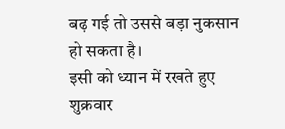बढ़ गई तो उससे बड़ा नुकसान हो सकता है।
इसी को ध्यान में रखते हुए शुक्रवार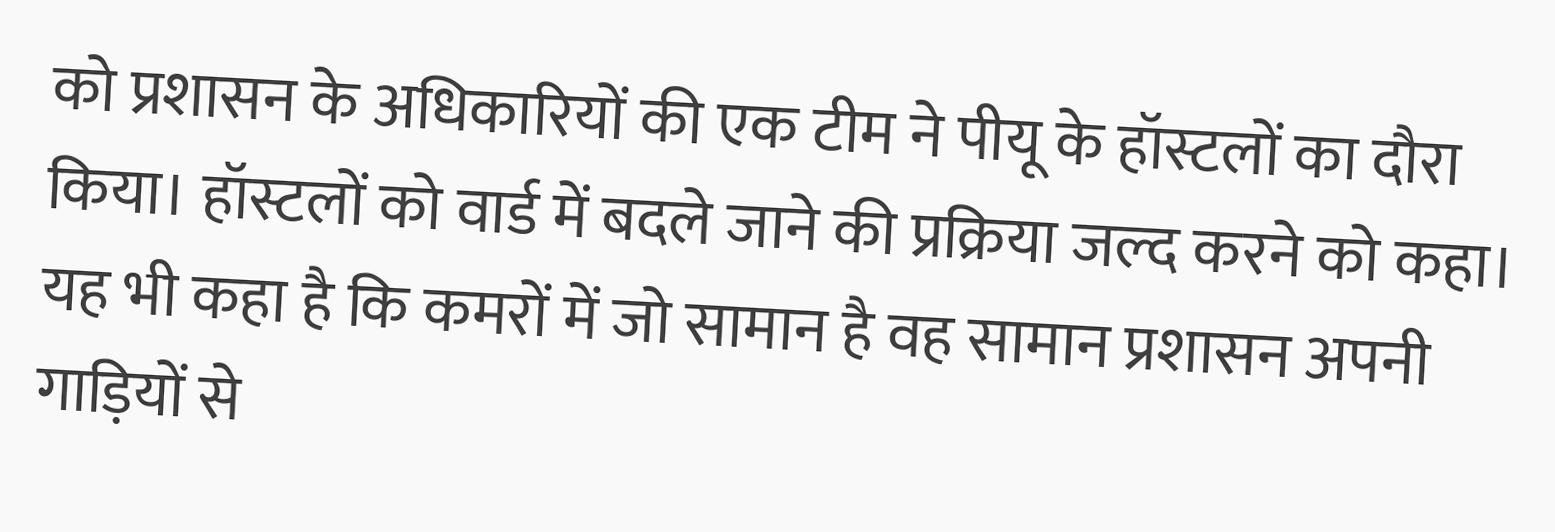को प्रशासन के अधिकारियों की एक टीम ने पीयू के हॉस्टलों का दौरा किया। हॉस्टलों को वार्ड में बदले जाने की प्रक्रिया जल्द करने को कहा। यह भी कहा है कि कमरों में जो सामान है वह सामान प्रशासन अपनी गाड़ियों से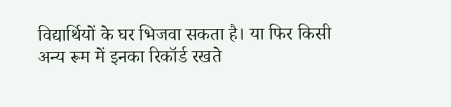विद्यार्थियों के घर भिजवा सकता है। या फिर किसी अन्य रूम में इनका रिकॉर्ड रखते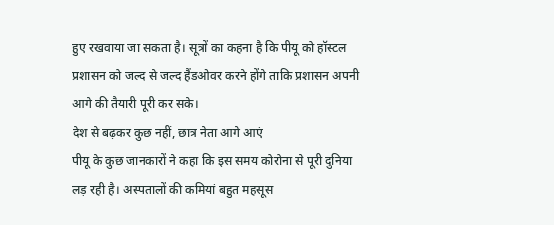हुए रखवाया जा सकता है। सूत्रों का कहना है कि पीयू को हॉस्टल प्रशासन को जल्द से जल्द हैंडओवर करने होंगे ताकि प्रशासन अपनी आगे की तैयारी पूरी कर सके।
देश से बढ़कर कुछ नहीं, छात्र नेता आगे आएं
पीयू के कुछ जानकारों ने कहा कि इस समय कोरोना से पूरी दुनिया लड़ रही है। अस्पतालों की कमियां बहुत महसूस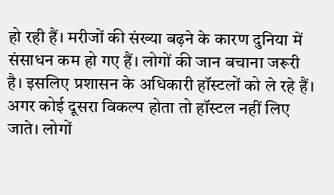हो रही हैं। मरीजों की संख्या बढ़ने के कारण दुनिया में संसाधन कम हो गए हैं। लोगों की जान बचाना जरूरी है। इसलिए प्रशासन के अधिकारी हॉस्टलों को ले रहे हैं।
अगर कोई दूसरा विकल्प होता तो हॉस्टल नहीं लिए जाते। लोगों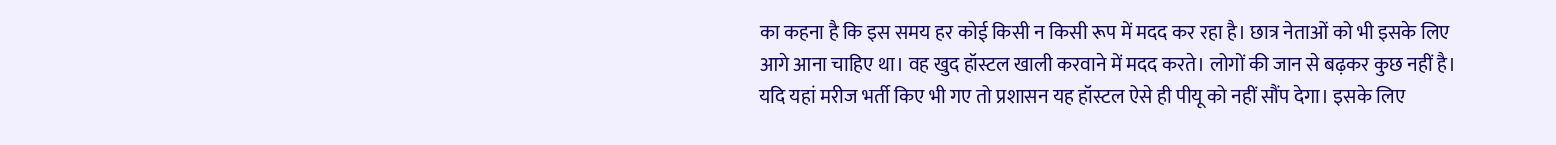का कहना है कि इस समय हर कोई किसी न किसी रूप में मदद कर रहा है। छात्र नेताओं को भी इसके लिए आगे आना चाहिए था। वह खुद हॉस्टल खाली करवाने में मदद करते। लोगों की जान से बढ़कर कुछ नहीं है। यदि यहां मरीज भर्ती किए भी गए तो प्रशासन यह हॉस्टल ऐसे ही पीयू को नहीं सौंप देगा। इसके लिए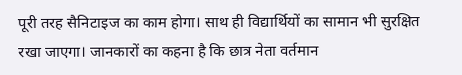पूरी तरह सैनिटाइज का काम होगा। साथ ही विद्यार्थियों का सामान भी सुरक्षित रखा जाएगा। जानकारों का कहना है कि छात्र नेता वर्तमान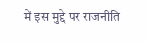में इस मुद्दे पर राजनीति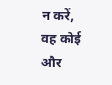न करें, वह कोई और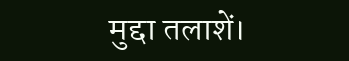मुद्दा तलाशें।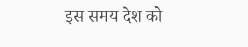इस समय देश को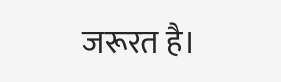जरूरत है।